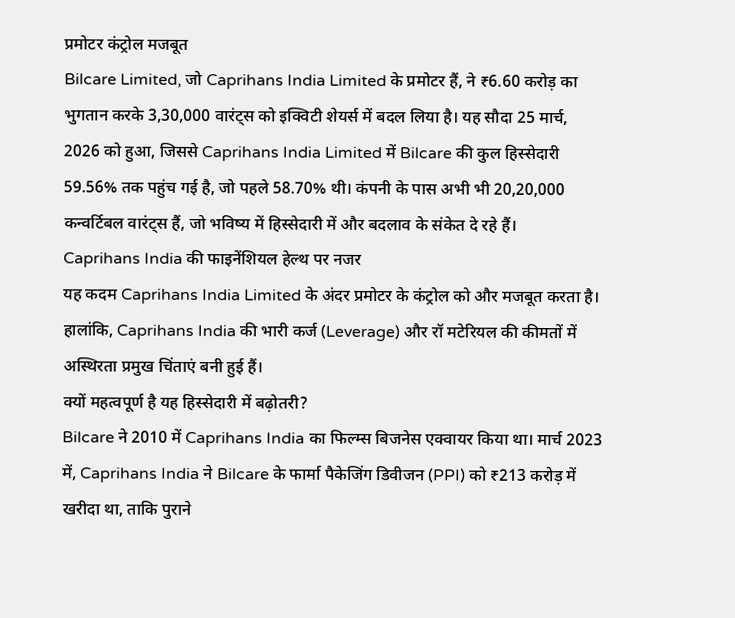प्रमोटर कंट्रोल मजबूत
Bilcare Limited, जो Caprihans India Limited के प्रमोटर हैं, ने ₹6.60 करोड़ का भुगतान करके 3,30,000 वारंट्स को इक्विटी शेयर्स में बदल लिया है। यह सौदा 25 मार्च, 2026 को हुआ, जिससे Caprihans India Limited में Bilcare की कुल हिस्सेदारी 59.56% तक पहुंच गई है, जो पहले 58.70% थी। कंपनी के पास अभी भी 20,20,000 कन्वर्टिबल वारंट्स हैं, जो भविष्य में हिस्सेदारी में और बदलाव के संकेत दे रहे हैं।
Caprihans India की फाइनेंशियल हेल्थ पर नजर
यह कदम Caprihans India Limited के अंदर प्रमोटर के कंट्रोल को और मजबूत करता है। हालांकि, Caprihans India की भारी कर्ज (Leverage) और रॉ मटेरियल की कीमतों में अस्थिरता प्रमुख चिंताएं बनी हुई हैं।
क्यों महत्वपूर्ण है यह हिस्सेदारी में बढ़ोतरी?
Bilcare ने 2010 में Caprihans India का फिल्म्स बिजनेस एक्वायर किया था। मार्च 2023 में, Caprihans India ने Bilcare के फार्मा पैकेजिंग डिवीजन (PPI) को ₹213 करोड़ में खरीदा था, ताकि पुराने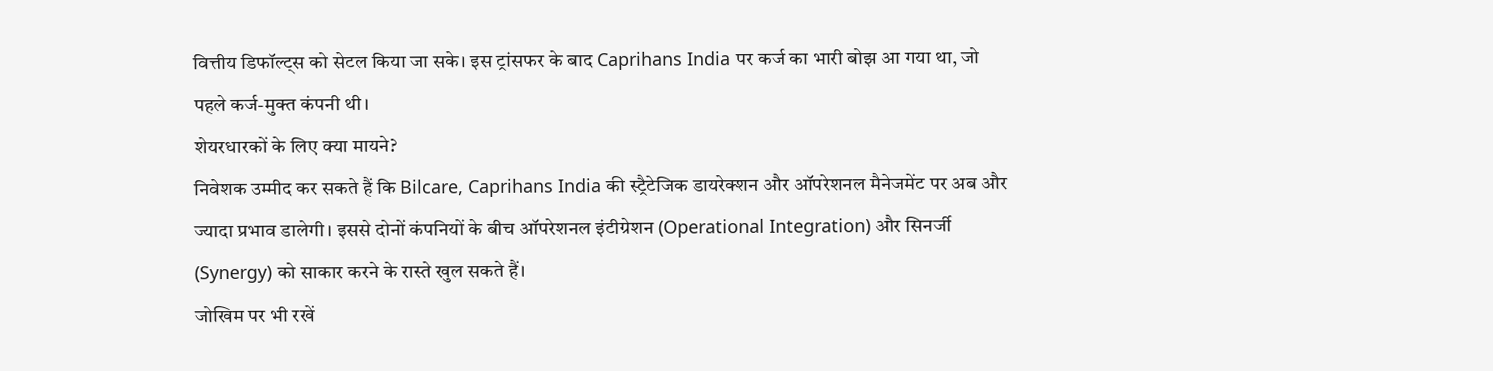वित्तीय डिफॉल्ट्स को सेटल किया जा सके। इस ट्रांसफर के बाद Caprihans India पर कर्ज का भारी बोझ आ गया था, जो पहले कर्ज-मुक्त कंपनी थी।
शेयरधारकों के लिए क्या मायने?
निवेशक उम्मीद कर सकते हैं कि Bilcare, Caprihans India की स्ट्रैटेजिक डायरेक्शन और ऑपरेशनल मैनेजमेंट पर अब और ज्यादा प्रभाव डालेगी। इससे दोनों कंपनियों के बीच ऑपरेशनल इंटीग्रेशन (Operational Integration) और सिनर्जी (Synergy) को साकार करने के रास्ते खुल सकते हैं।
जोखिम पर भी रखें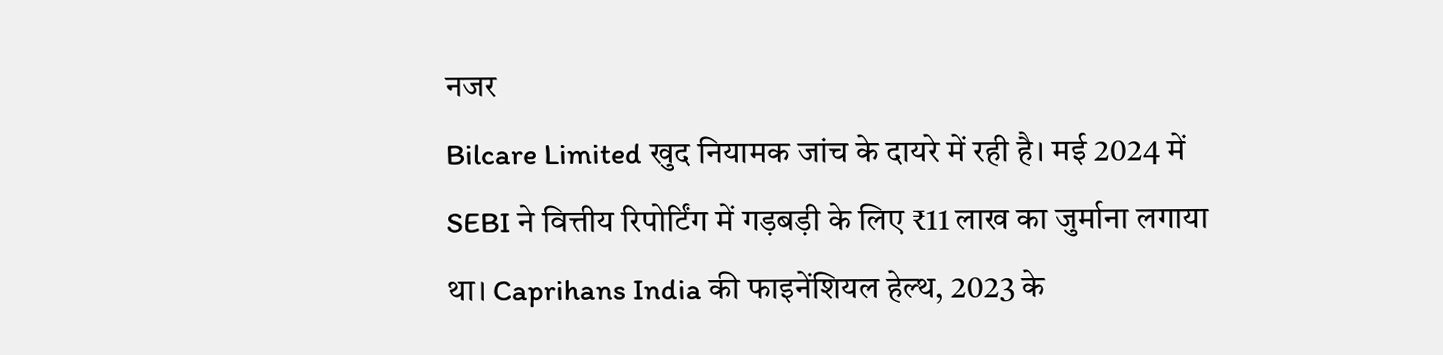नजर
Bilcare Limited खुद नियामक जांच के दायरे में रही है। मई 2024 में SEBI ने वित्तीय रिपोर्टिंग में गड़बड़ी के लिए ₹11 लाख का जुर्माना लगाया था। Caprihans India की फाइनेंशियल हेल्थ, 2023 के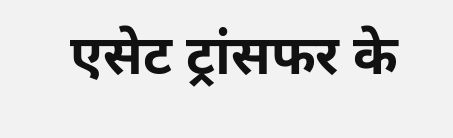एसेट ट्रांसफर के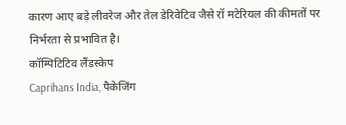कारण आए बड़े लीवरेज और तेल डेरिवेटिव जैसे रॉ मटेरियल की कीमतों पर निर्भरता से प्रभावित है।
कॉम्पिटिटिव लैंडस्केप
Caprihans India, पैकेजिंग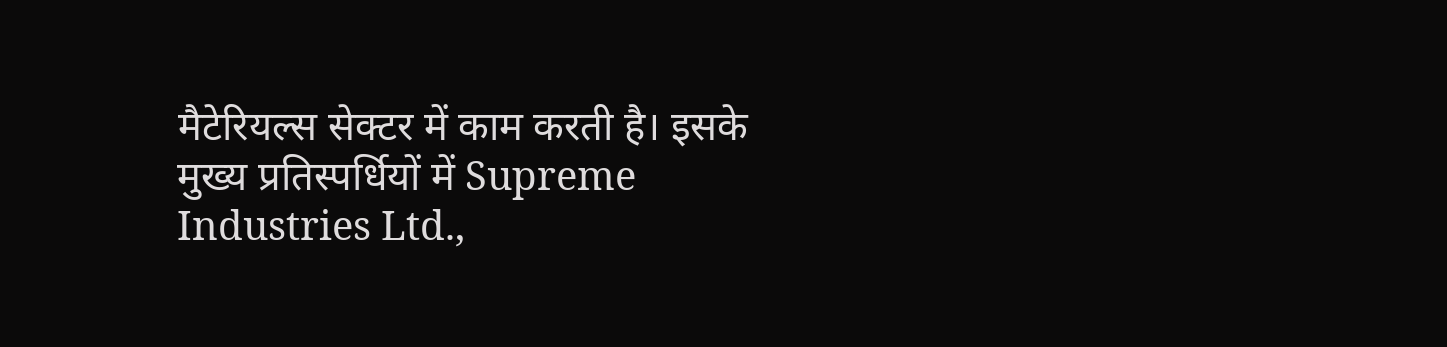मैटेरियल्स सेक्टर में काम करती है। इसके मुख्य प्रतिस्पर्धियों में Supreme Industries Ltd.,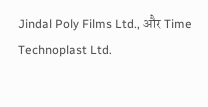Jindal Poly Films Ltd., और Time Technoplast Ltd.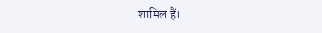शामिल हैं।